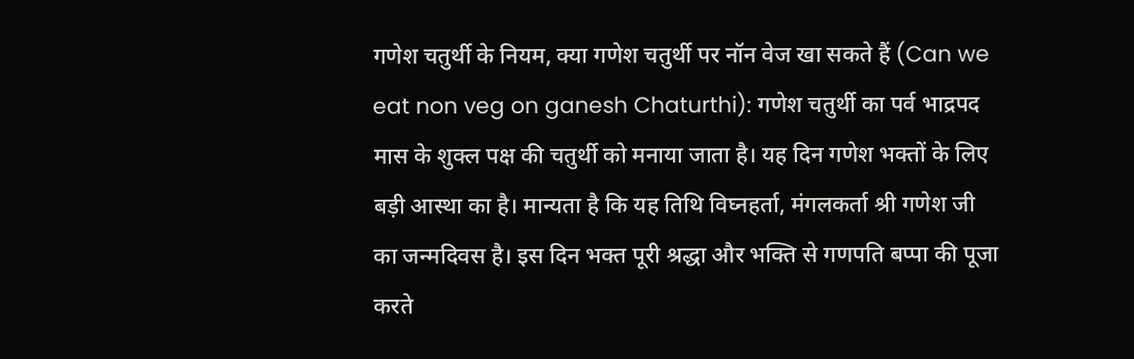गणेश चतुर्थी के नियम, क्या गणेश चतुर्थी पर नॉन वेज खा सकते हैं (Can we eat non veg on ganesh Chaturthi): गणेश चतुर्थी का पर्व भाद्रपद मास के शुक्ल पक्ष की चतुर्थी को मनाया जाता है। यह दिन गणेश भक्तों के लिए बड़ी आस्था का है। मान्यता है कि यह तिथि विघ्नहर्ता, मंगलकर्ता श्री गणेश जी का जन्मदिवस है। इस दिन भक्त पूरी श्रद्धा और भक्ति से गणपति बप्पा की पूजा करते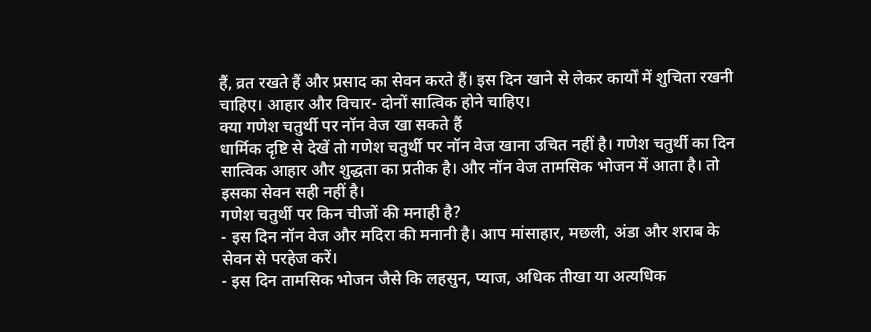हैं, व्रत रखते हैं और प्रसाद का सेवन करते हैं। इस दिन खाने से लेकर कार्यों में शुचिता रखनी चाहिए। आहार और विचार- दोनों सात्विक होने चाहिए।
क्या गणेश चतुर्थी पर नॉन वेज खा सकते हैं
धार्मिक दृष्टि से देखें तो गणेश चतुर्थी पर नॉन वेज खाना उचित नहीं है। गणेश चतुर्थी का दिन सात्विक आहार और शुद्धता का प्रतीक है। और नॉन वेज तामसिक भोजन में आता है। तो इसका सेवन सही नहीं है।
गणेश चतुर्थी पर किन चीजों की मनाही है?
- इस दिन नॉन वेज और मदिरा की मनानी है। आप मांसाहार, मछली, अंडा और शराब के सेवन से परहेज करें।
- इस दिन तामसिक भोजन जैसे कि लहसुन, प्याज, अधिक तीखा या अत्यधिक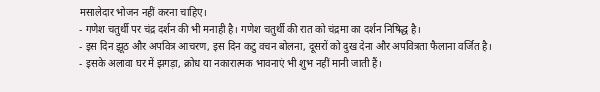मसालेदार भोजन नहीं करना चाहिए।
- गणेश चतुर्थी पर चंद्र दर्शन की भी मनाही है। गणेश चतुर्थी की रात को चंद्रमा का दर्शन निषिद्ध है।
- इस दिन झूठ और अपवित्र आचरण, इस दिन कटु वचन बोलना, दूसरों को दुख देना और अपवित्रता फैलाना वर्जित है।
- इसके अलावा घर में झगड़ा, क्रोध या नकारात्मक भावनाएं भी शुभ नहीं मानी जाती हैं।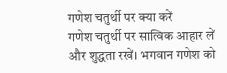गणेश चतुर्थी पर क्या करें
गणेश चतुर्थी पर सात्विक आहार लें और शुद्धता रखें। भगवान गणेश को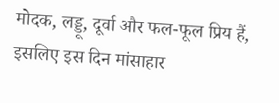मोदक, लड्डू, दूर्वा और फल-फूल प्रिय हैं, इसलिए इस दिन मांसाहार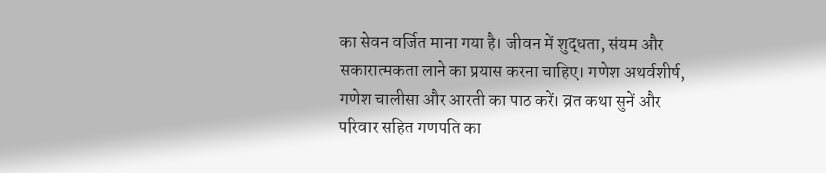का सेवन वर्जित माना गया है। जीवन में शुद्धता, संयम और सकारात्मकता लाने का प्रयास करना चाहिए। गणेश अथर्वशीर्ष, गणेश चालीसा और आरती का पाठ करें। व्रत कथा सुनें और परिवार सहित गणपति का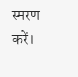स्मरण करें।